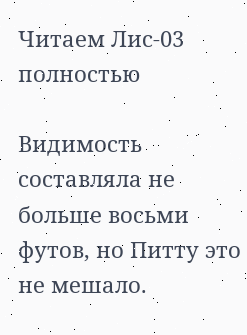Читаем Лис-03 полностью

Видимость составляла не больше восьми футов, но Питту это не мешало.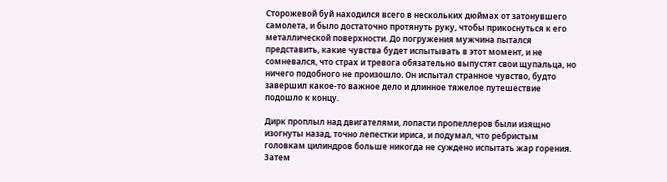Сторожевой буй находился всего в нескольких дюймах от затонувшего самолета, и было достаточно протянуть руку, чтобы прикоснуться к его металлической поверхности. До погружения мужчина пытался представить, какие чувства будет испытывать в этот момент, и не сомневался, что страх и тревога обязательно выпустят свои щупальца, но ничего подобного не произошло. Он испытал странное чувство, будто завершил какое-то важное дело и длинное тяжелое путешествие подошло к концу.

Дирк проплыл над двигателями, лопасти пропеллеров были изящно изогнуты назад, точно лепестки ириса, и подумал, что ребристым головкам цилиндров больше никогда не суждено испытать жар горения. Затем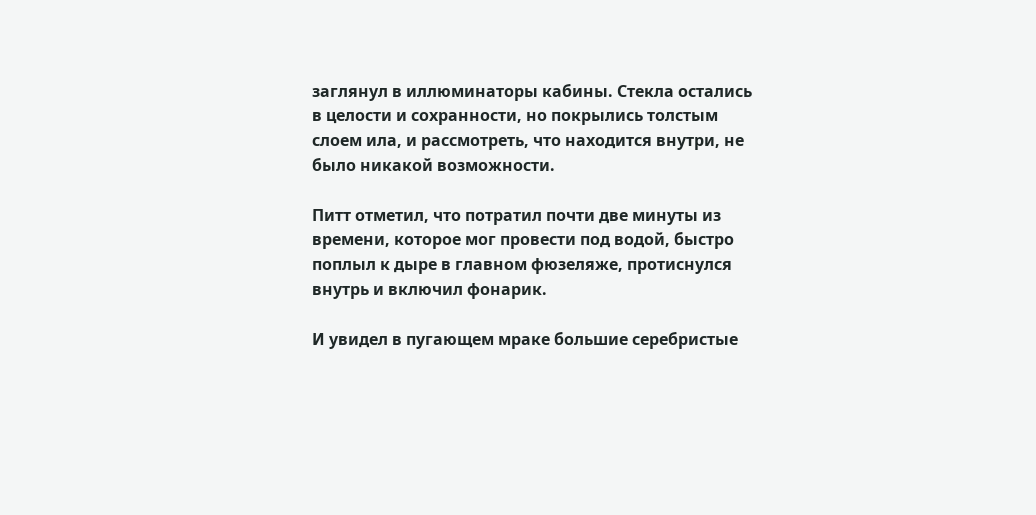заглянул в иллюминаторы кабины. Стекла остались в целости и сохранности, но покрылись толстым слоем ила, и рассмотреть, что находится внутри, не было никакой возможности.

Питт отметил, что потратил почти две минуты из времени, которое мог провести под водой, быстро поплыл к дыре в главном фюзеляже, протиснулся внутрь и включил фонарик.

И увидел в пугающем мраке большие серебристые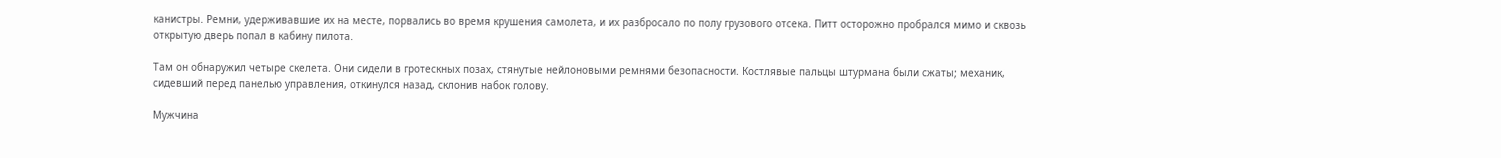канистры. Ремни, удерживавшие их на месте, порвались во время крушения самолета, и их разбросало по полу грузового отсека. Питт осторожно пробрался мимо и сквозь открытую дверь попал в кабину пилота.

Там он обнаружил четыре скелета. Они сидели в гротескных позах, стянутые нейлоновыми ремнями безопасности. Костлявые пальцы штурмана были сжаты; механик, сидевший перед панелью управления, откинулся назад, склонив набок голову.

Мужчина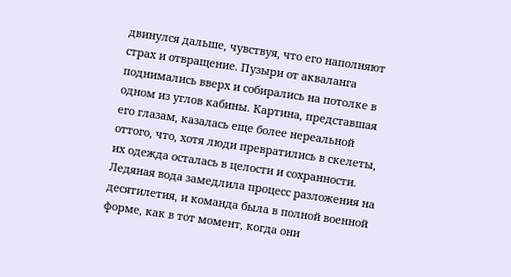двинулся дальше, чувствуя, что его наполняют страх и отвращение. Пузыри от акваланга поднимались вверх и собирались на потолке в одном из углов кабины. Картина, представшая его глазам, казалась еще более нереальной оттого, что, хотя люди превратились в скелеты, их одежда осталась в целости и сохранности. Ледяная вода замедлила процесс разложения на десятилетия, и команда была в полной военной форме, как в тот момент, когда они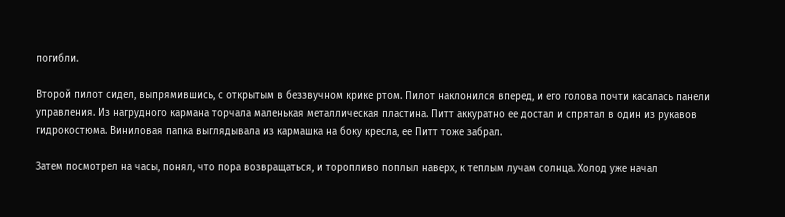погибли.

Второй пилот сидел, выпрямившись, с открытым в беззвучном крике ртом. Пилот наклонился вперед, и его голова почти касалась панели управления. Из нагрудного кармана торчала маленькая металлическая пластина. Питт аккуратно ее достал и спрятал в один из рукавов гидрокостюма. Виниловая папка выглядывала из кармашка на боку кресла, ее Питт тоже забрал.

Затем посмотрел на часы, понял, что пора возвращаться, и торопливо поплыл наверх, к теплым лучам солнца. Холод уже начал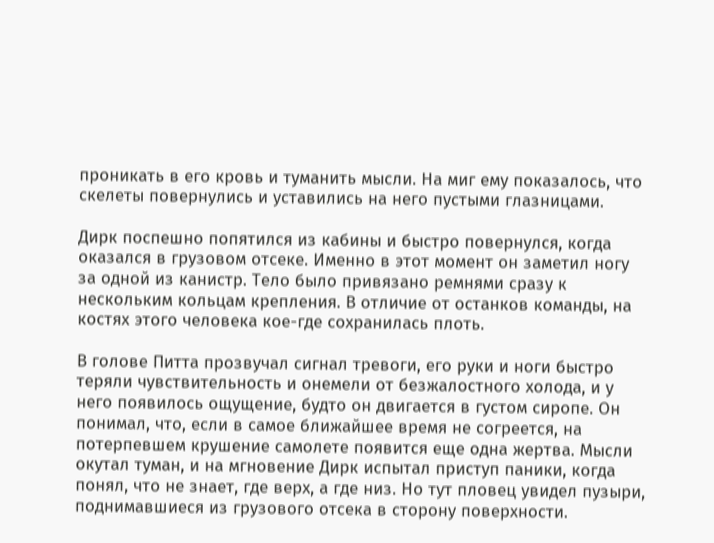проникать в его кровь и туманить мысли. На миг ему показалось, что скелеты повернулись и уставились на него пустыми глазницами.

Дирк поспешно попятился из кабины и быстро повернулся, когда оказался в грузовом отсеке. Именно в этот момент он заметил ногу за одной из канистр. Тело было привязано ремнями сразу к нескольким кольцам крепления. В отличие от останков команды, на костях этого человека кое-где сохранилась плоть.

В голове Питта прозвучал сигнал тревоги, его руки и ноги быстро теряли чувствительность и онемели от безжалостного холода, и у него появилось ощущение, будто он двигается в густом сиропе. Он понимал, что, если в самое ближайшее время не согреется, на потерпевшем крушение самолете появится еще одна жертва. Мысли окутал туман, и на мгновение Дирк испытал приступ паники, когда понял, что не знает, где верх, а где низ. Но тут пловец увидел пузыри, поднимавшиеся из грузового отсека в сторону поверхности.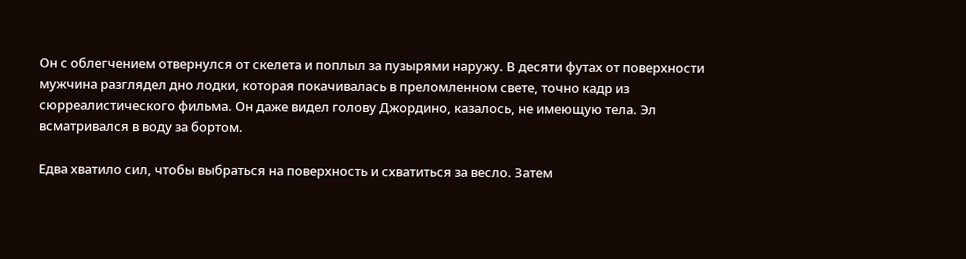Он с облегчением отвернулся от скелета и поплыл за пузырями наружу. В десяти футах от поверхности мужчина разглядел дно лодки, которая покачивалась в преломленном свете, точно кадр из сюрреалистического фильма. Он даже видел голову Джордино, казалось, не имеющую тела. Эл всматривался в воду за бортом.

Едва хватило сил, чтобы выбраться на поверхность и схватиться за весло. Затем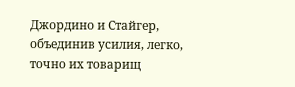Джордино и Стайгер, объединив усилия, легко, точно их товарищ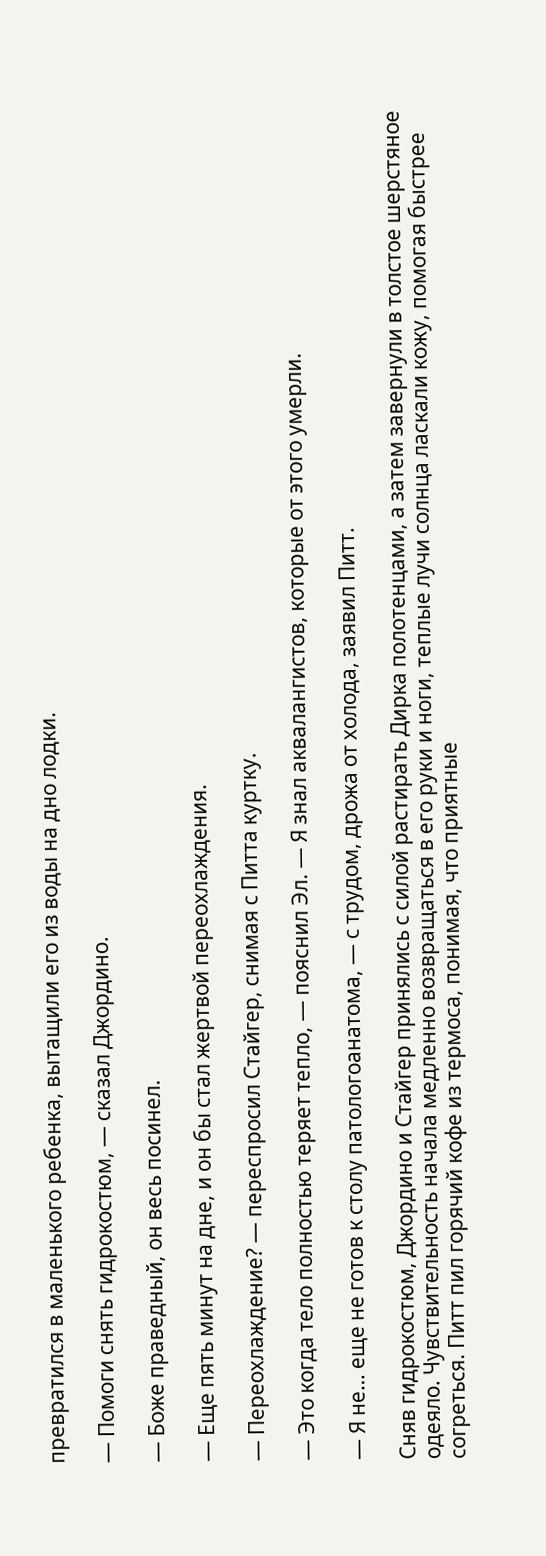превратился в маленького ребенка, вытащили его из воды на дно лодки.

— Помоги снять гидрокостюм, — сказал Джордино.

— Боже праведный, он весь посинел.

— Еще пять минут на дне, и он бы стал жертвой переохлаждения.

— Переохлаждение? — переспросил Стайгер, снимая с Питта куртку.

— Это когда тело полностью теряет тепло, — пояснил Эл. — Я знал аквалангистов, которые от этого умерли.

— Я не… еще не готов к столу патологоанатома, — с трудом, дрожа от холода, заявил Питт.

Сняв гидрокостюм, Джордино и Стайгер принялись с силой растирать Дирка полотенцами, а затем завернули в толстое шерстяное одеяло. Чувствительность начала медленно возвращаться в его руки и ноги, теплые лучи солнца ласкали кожу, помогая быстрее согреться. Питт пил горячий кофе из термоса, понимая, что приятные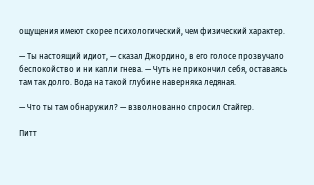ощущения имеют скорее психологический, чем физический характер.

— Ты настоящий идиот, — сказал Джордино, в его голосе прозвучало беспокойство и ни капли гнева. — Чуть не прикончил себя, оставаясь там так долго. Вода на такой глубине наверняка ледяная.

— Что ты там обнаружил? — взволнованно спросил Стайгер.

Питт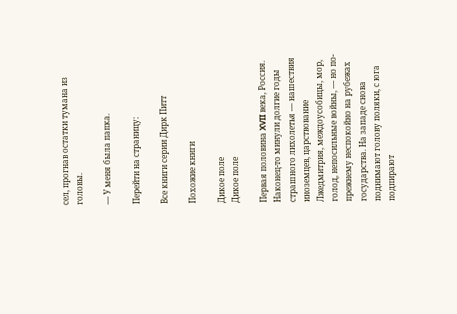сел, прогнав остатки тумана из головы.

— У меня была папка.

Перейти на страницу:

Все книги серии Дирк Питт

Похожие книги

Дикое поле
Дикое поле

Первая половина XVII века, Россия. Наконец-то минули долгие годы страшного лихолетья — нашествия иноземцев, царствование Лжедмитрия, междоусобицы, мор, голод, непосильные войны, — но по-прежнему неспокойно на рубежах государства. На западе снова поднимают голову поляки, с юга подпирают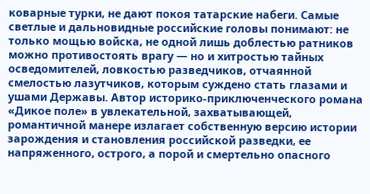коварные турки, не дают покоя татарские набеги. Самые светлые и дальновидные российские головы понимают: не только мощью войска, не одной лишь доблестью ратников можно противостоять врагу — но и хитростью тайных осведомителей, ловкостью разведчиков, отчаянной смелостью лазутчиков, которым суждено стать глазами и ушами Державы. Автор историко-приключенческого романа «Дикое поле» в увлекательной, захватывающей, романтичной манере излагает собственную версию истории зарождения и становления российской разведки, ее напряженного, острого, а порой и смертельно опасного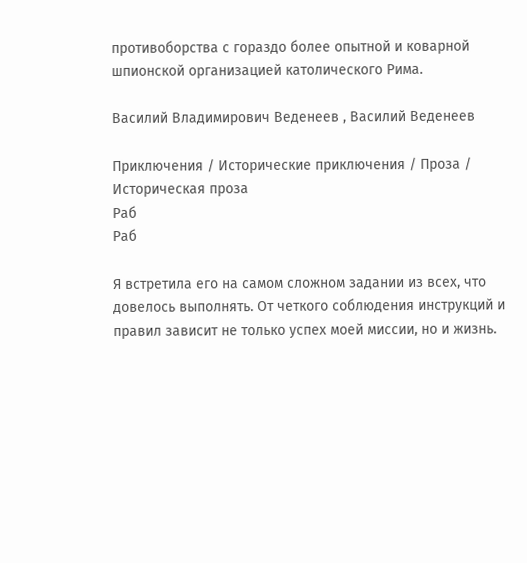противоборства с гораздо более опытной и коварной шпионской организацией католического Рима.

Василий Владимирович Веденеев , Василий Веденеев

Приключения / Исторические приключения / Проза / Историческая проза
Раб
Раб

Я встретила его на самом сложном задании из всех, что довелось выполнять. От четкого соблюдения инструкций и правил зависит не только успех моей миссии, но и жизнь.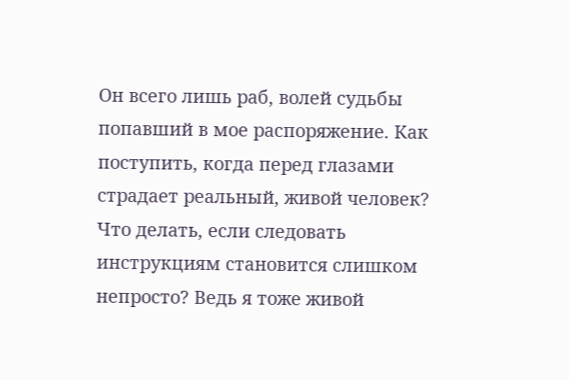Он всего лишь раб, волей судьбы попавший в мое распоряжение. Как поступить, когда перед глазами страдает реальный, живой человек? Что делать, если следовать инструкциям становится слишком непросто? Ведь я тоже живой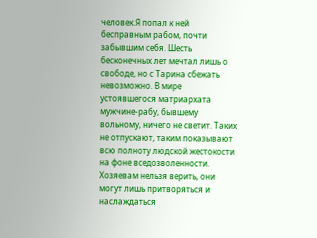человек.Я попал к ней бесправным рабом, почти забывшим себя. Шесть бесконечных лет мечтал лишь о свободе, но с Тарина сбежать невозможно. В мире устоявшегося матриархата мужчине-рабу, бывшему вольному, ничего не светит. Таких не отпускают, таким показывают всю полноту людской жестокости на фоне вседозволенности. Хозяевам нельзя верить, они могут лишь притворяться и наслаждаться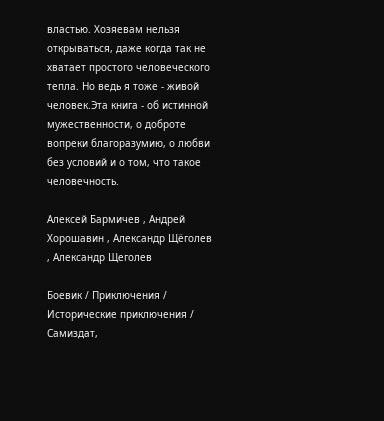властью. Хозяевам нельзя открываться, даже когда так не хватает простого человеческого тепла. Но ведь я тоже - живой человек.Эта книга - об истинной мужественности, о доброте вопреки благоразумию, о любви без условий и о том, что такое человечность.

Алексей Бармичев , Андрей Хорошавин , Александр Щёголев , Александр Щеголев

Боевик / Приключения / Исторические приключения / Самиздат,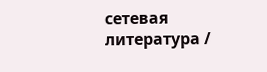сетевая литература /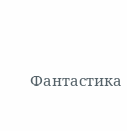Фантастика